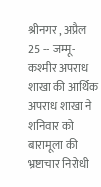श्रीनगर , अप्रैल 25 -- जम्मू-कश्मीर अपराध शाखा की आर्थिक अपराध शाखा ने शनिवार को बारामूला की भ्रष्टाचार निरोधी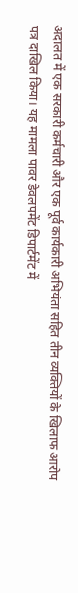अदालत में एक सरकारी कर्मचारी और एक पूर्व कार्यकारी अभियंता सहित तीन व्यक्तियों के खिलाफ आरोप पत्र दाखिल किया। यह मामला पावर डेवलपमेंट डिपार्टमेंट में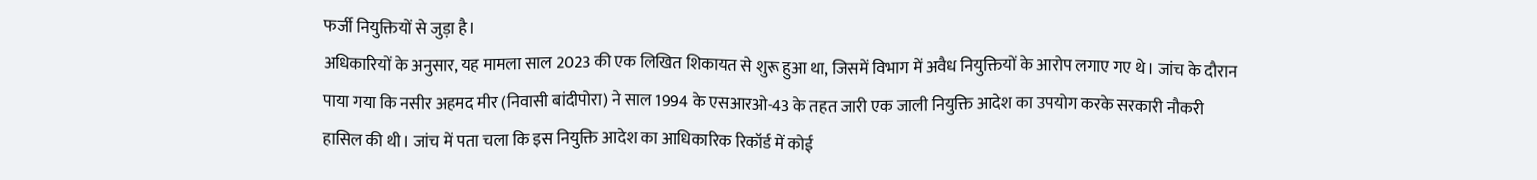फर्जी नियुक्तियों से जुड़ा है।
अधिकारियों के अनुसार, यह मामला साल 2023 की एक लिखित शिकायत से शुरू हुआ था, जिसमें विभाग में अवैध नियुक्तियों के आरोप लगाए गए थे। जांच के दौरान पाया गया कि नसीर अहमद मीर (निवासी बांदीपोरा) ने साल 1994 के एसआरओ-43 के तहत जारी एक जाली नियुक्ति आदेश का उपयोग करके सरकारी नौकरी हासिल की थी। जांच में पता चला कि इस नियुक्ति आदेश का आधिकारिक रिकॉर्ड में कोई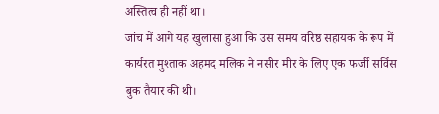अस्तित्व ही नहीं था।
जांच में आगे यह खुलासा हुआ कि उस समय वरिष्ठ सहायक के रूप में कार्यरत मुश्ताक अहमद मलिक ने नसीर मीर के लिए एक फर्जी सर्विस बुक तैयार की थी।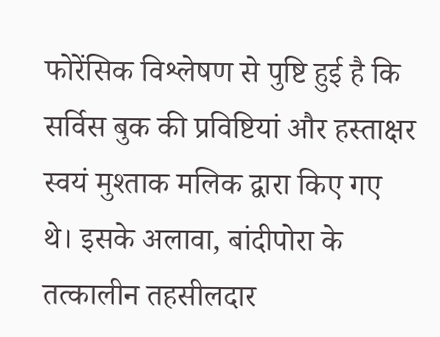फोरेंसिक विश्लेषण से पुष्टि हुई है कि सर्विस बुक की प्रविष्टियां और हस्ताक्षर स्वयं मुश्ताक मलिक द्वारा किए गए थे। इसके अलावा, बांदीपोरा के तत्कालीन तहसीलदार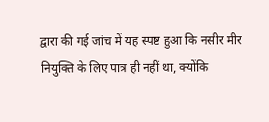द्वारा की गई जांच में यह स्पष्ट हुआ कि नसीर मीर नियुक्ति के लिए पात्र ही नहीं था, क्योंकि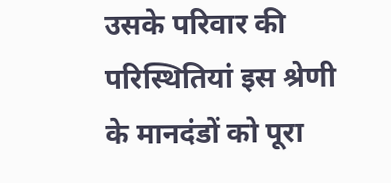उसके परिवार की परिस्थितियां इस श्रेणी के मानदंडों को पूरा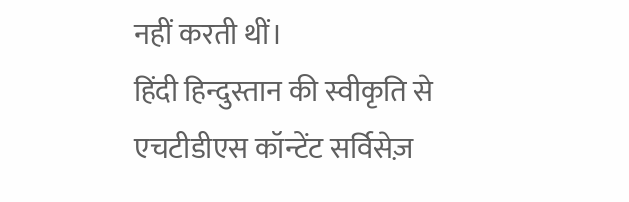नहीं करती थीं।
हिंदी हिन्दुस्तान की स्वीकृति से एचटीडीएस कॉन्टेंट सर्विसेज़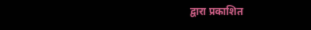द्वारा प्रकाशित